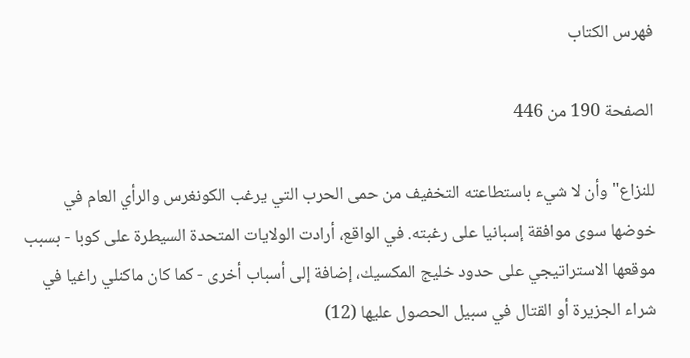فهرس الكتاب

الصفحة 190 من 446

للنزاع"وأن لا شيء باستطاعته التخفيف من حمى الحرب التي يرغب الكونغرس والرأي العام في خوضها سوى موافقة إسبانيا على رغبته. في الواقع، أرادت الولايات المتحدة السيطرة على كوبا - بسبب موقعها الاستراتيجي على حدود خليج المكسيك، إضافة إلى أسباب أخرى - كما كان ماكنلي راغيا في شراء الجزيرة أو القتال في سبيل الحصول عليها (12)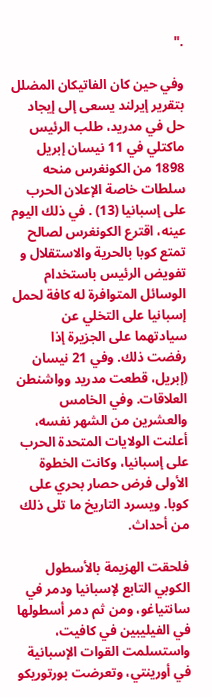."

وفي حين كان الفاتيكان المضلل بتقرير إيرلند يسعى إلى إيجاد حل في مدريد، طلب الرئيس ماكتلي في 11 نيسان إبريل 1898 من الكونغرس منحه سلطات خاصة الإعلان الحرب على إسبانيا (13) . في ذلك اليوم عينه، اقترع الكونغرس لصالح تمتع کوبا بالحرية والاستقلال و تفويض الرئيس باستخدام الوسائل المتوافرة له كافة لحمل إسبانيا على التخلي عن سيادتهما على الجزيرة إذا رفضت ذلك. وفي 21 نيسان (إبريل، قطعت مدريد وواشنطن العلاقات. وفي الخامس والعشرين من الشهر نفسه، أعلنت الولايات المتحدة الحرب على إسبانيا، وكانت الخطوة الأولى فرض حصار بحري على کوبا. ويسرد التاريخ ما تلى ذلك من أحداث.

فلحقت الهزيمة بالأسطول الكوبي التابع لإسبانيا ودمر في سانتياغو، ومن ثم دمر أسطولها في الفيليبين في كافيت، واستسلمت القوات الإسبانية في أورينتي، وتعرضت بورتوريكو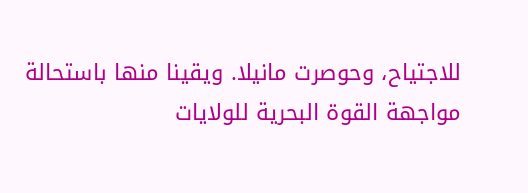للاجتياح، وحوصرت مانيلا. ويقينا منها باستحالة مواجهة القوة البحرية للولايات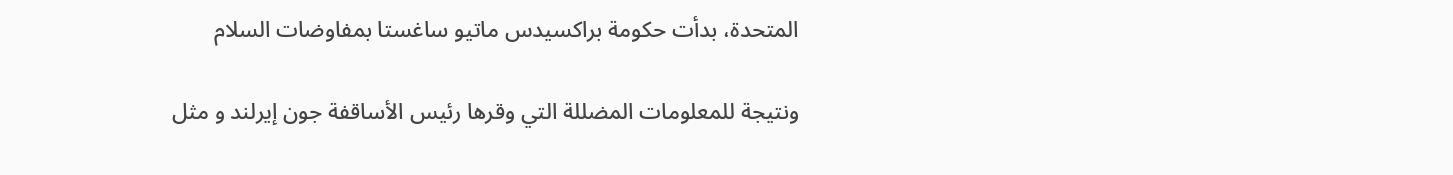المتحدة، بدأت حكومة براكسيدس ماتيو ساغستا بمفاوضات السلام

ونتيجة للمعلومات المضللة التي وقرها رئيس الأساقفة جون إيرلند و مثل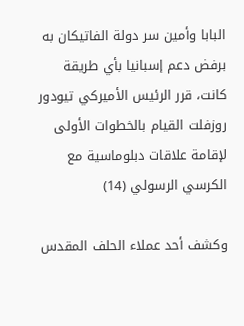البابا وأمين سر دولة الفاتيكان به برفض دعم إسبانيا بأي طريقة كانت، قرر الرئيس الأميركي تيودور روزفلت القيام بالخطوات الأولى لإقامة علاقات دبلوماسية مع الكرسي الرسولي (14)

وكشف أحد عملاء الحلف المقدس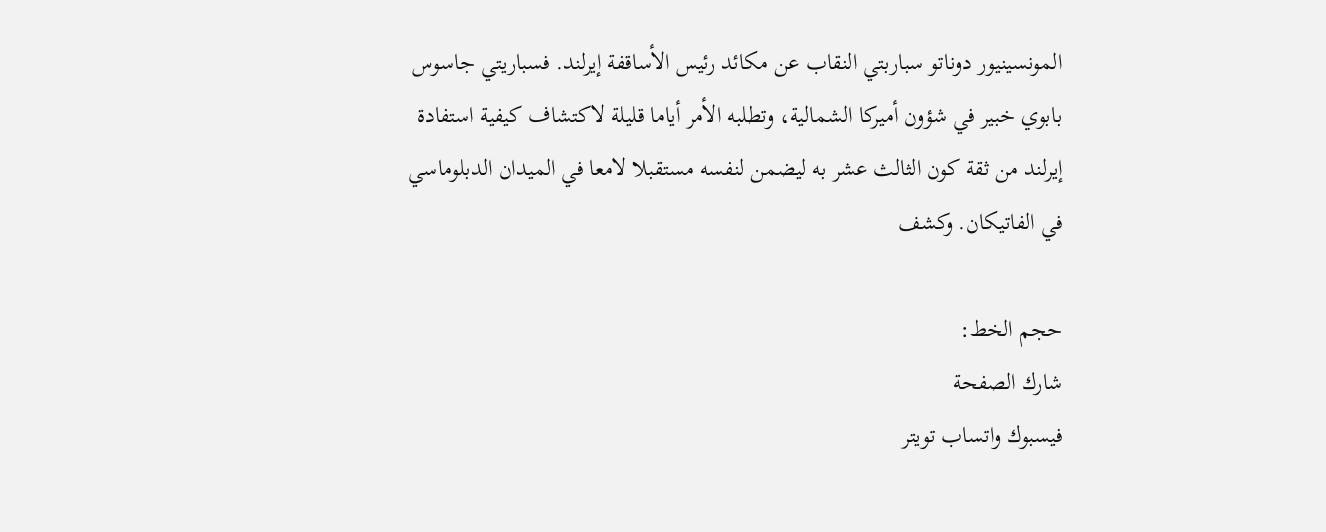المونسينيور دوناتو سباربتي النقاب عن مكائد رئيس الأساقفة إيرلند. فسباريتي جاسوس بابوي خبير في شؤون أميركا الشمالية، وتطلبه الأمر أياما قليلة لاكتشاف كيفية استفادة إيرلند من ثقة كون الثالث عشر به ليضمن لنفسه مستقبلا لامعا في الميدان الدبلوماسي في الفاتيكان. وكشف

حجم الخط:
شارك الصفحة
فيسبوك واتساب تويتر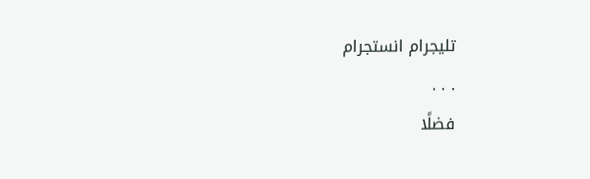تليجرام انستجرام
. . .
فضلًا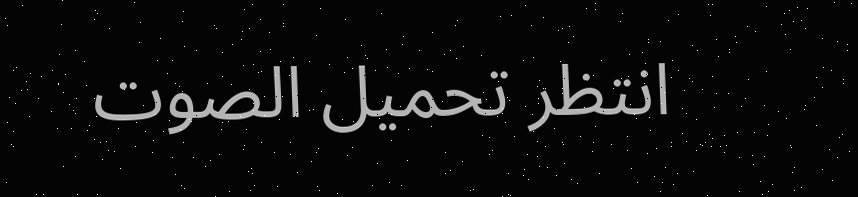انتظر تحميل الصوت